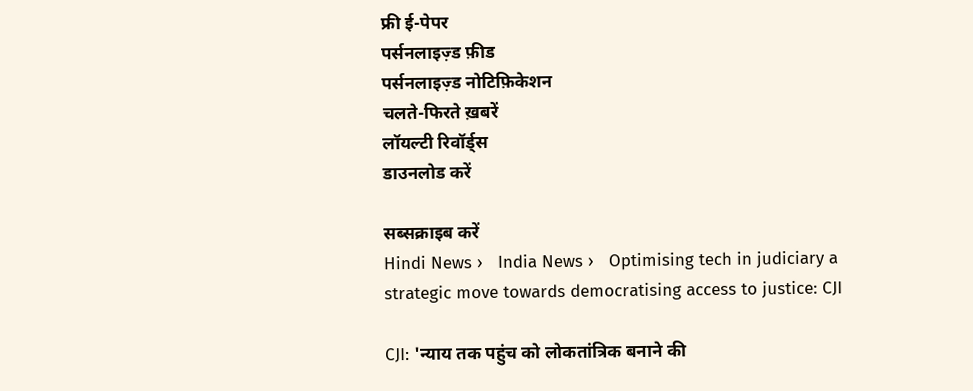फ्री ई-पेपर
पर्सनलाइज़्ड फ़ीड
पर्सनलाइज़्ड नोटिफ़िकेशन
चलते-फिरते ख़बरें
लॉयल्टी रिवॉर्ड्स
डाउनलोड करें

सब्सक्राइब करें
Hindi News ›   India News ›   Optimising tech in judiciary a strategic move towards democratising access to justice: CJI

CJI: 'न्याय तक पहुंच को लोकतांत्रिक बनाने की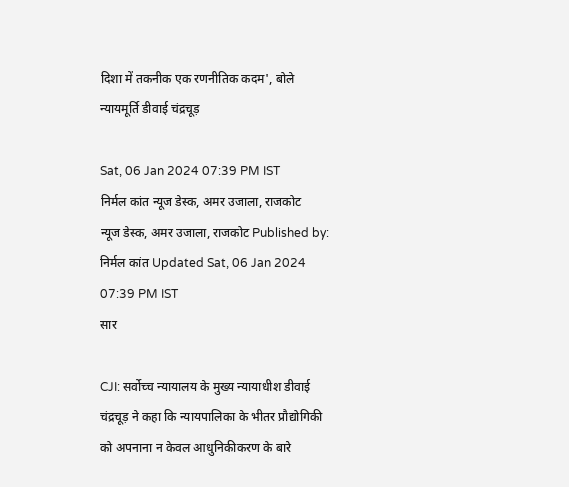दिशा में तकनीक एक रणनीतिक कदम', बोले न्यायमूर्ति डीवाई चंद्रचूड़

Sat, 06 Jan 2024 07:39 PM IST
निर्मल कांत न्यूज डेस्क, अमर उजाला, राजकोट
न्यूज डेस्क, अमर उजाला, राजकोट Published by: निर्मल कांत Updated Sat, 06 Jan 2024 07:39 PM IST
सार

CJI: सर्वोच्च न्यायालय के मुख्य न्यायाधीश डीवाई चंद्रचूड़ ने कहा कि न्यायपालिका के भीतर प्रौद्योगिकी को अपनाना न केवल आधुनिकीकरण के बारे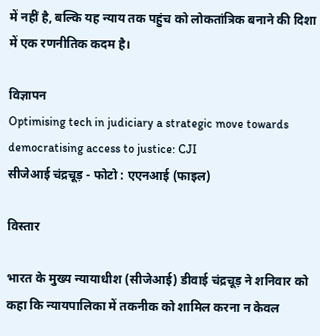में नहीं है, बल्कि यह न्याय तक पहुंच को लोकतांत्रिक बनाने की दिशा में एक रणनीतिक कदम है।

विज्ञापन
Optimising tech in judiciary a strategic move towards democratising access to justice: CJI
सीजेआई चंद्रचूड़ - फोटो : एएनआई (फाइल)

विस्तार

भारत के मुख्य न्यायाधीश (सीजेआई) डीवाई चंद्रचूड़ ने शनिवार को कहा कि न्यायपालिका में तकनीक को शामिल करना न केवल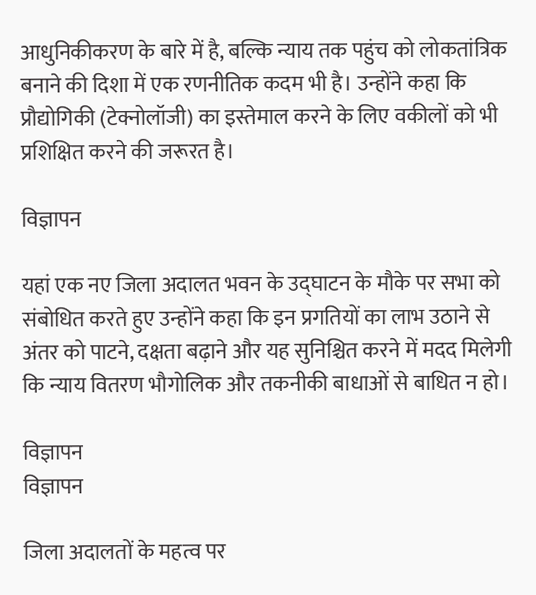आधुनिकीकरण के बारे में है, बल्कि न्याय तक पहुंच को लोकतांत्रिक बनाने की दिशा में एक रणनीतिक कदम भी है। उन्होंने कहा कि प्रौद्योगिकी (टेक्नोलॉजी) का इस्तेमाल करने के लिए वकीलों को भी प्रशिक्षित करने की जरूरत है।

विज्ञापन

यहां एक नए जिला अदालत भवन के उद्घाटन के मौके पर सभा को संबोधित करते हुए उन्होंने कहा कि इन प्रगतियों का लाभ उठाने से अंतर को पाटने, दक्षता बढ़ाने और यह सुनिश्चित करने में मदद मिलेगी कि न्याय वितरण भौगोलिक और तकनीकी बाधाओं से बाधित न हो।

विज्ञापन
विज्ञापन

जिला अदालतों के महत्व पर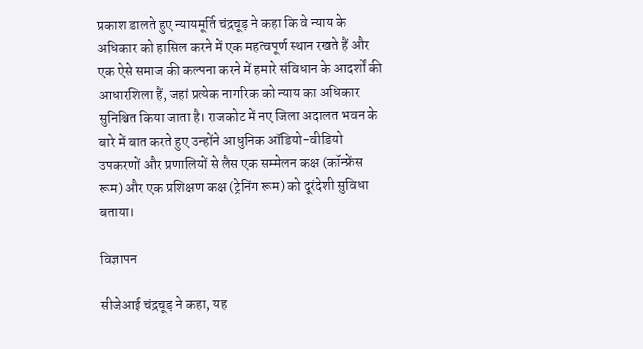प्रकाश डालते हुए न्यायमूर्ति चंद्रचूड़ ने कहा कि वे न्याय के अधिकार को हासिल करने में एक महत्वपूर्ण स्थान रखते हैं और एक ऐसे समाज की कल्पना करने में हमारे संविधान के आदर्शों की आधारशिला हैं, जहां प्रत्येक नागरिक को न्याय का अधिकार सुनिश्चित किया जाता है। राजकोट में नए जिला अदालत भवन के बारे में बात करते हुए उन्होंने आधुनिक ऑडियो-वीडियो उपकरणों और प्रणालियों से लैस एक सम्मेलन कक्ष (कॉन्फ्रेंस रूम) और एक प्रशिक्षण कक्ष (ट्रेनिंग रूम) को दूरंदेशी सुविधा बताया।

विज्ञापन

सीजेआई चंद्रचूड़ ने कहा, यह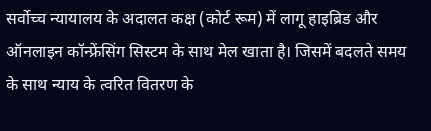सर्वोच्च न्यायालय के अदालत कक्ष (कोर्ट रूम) में लागू हाइब्रिड और ऑनलाइन कॉन्फ्रेंसिंग सिस्टम के साथ मेल खाता है। जिसमें बदलते समय के साथ न्याय के त्वरित वितरण के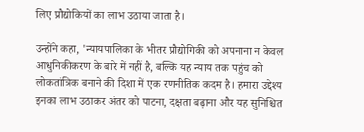लिए प्रौद्योकियों का लाभ उठाया जाता है।

उन्होंने कहा, 'न्यायपालिका के भीतर प्रौद्योगिकी को अपनाना न केवल आधुनिकीकरण के बारे में नहीं है, बल्कि यह न्याय तक पहुंच को लोकतांत्रिक बनाने की दिशा में एक रणनीतिक कदम है। हमारा उद्देश्य इनका लाभ उठाकर अंतर को पाटना, दक्षता बढ़ाना और यह सुनिश्चित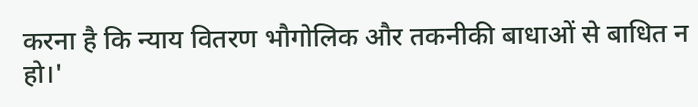करना है कि न्याय वितरण भौगोलिक और तकनीकी बाधाओं से बाधित न हो।'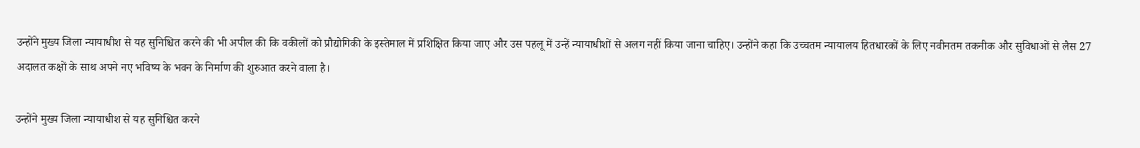उन्होंने मुख्य जिला न्यायाधीश से यह सुनिश्चित करने की भी अपील की कि वकीलों को प्रौद्योगिकी के इस्तेमाल में प्रशिक्षित किया जाए और उस पहलू में उन्हें न्यायाधीशों से अलग नहीं किया जाना चाहिए। उन्होंने कहा कि उच्चतम न्यायालय हितधारकों के लिए नवीनतम तकनीक और सुविधाओं से लैस 27 अदालत कक्षों के साथ अपने नए भविष्य के भवन के निर्माण की शुरुआत करने वाला है।

उन्होंने मुख्य जिला न्यायाधीश से यह सुनिश्चित करने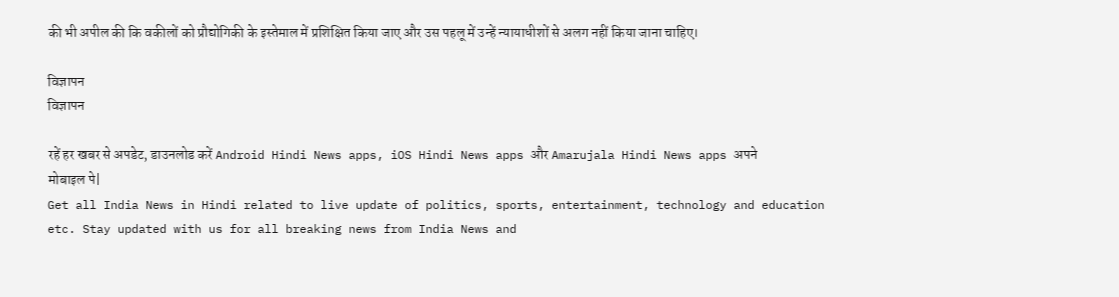की भी अपील की कि वकीलों को प्रौद्योगिकी के इस्तेमाल में प्रशिक्षित किया जाए और उस पहलू में उन्हें न्यायाधीशों से अलग नहीं किया जाना चाहिए।

विज्ञापन
विज्ञापन

रहें हर खबर से अपडेट, डाउनलोड करें Android Hindi News apps, iOS Hindi News apps और Amarujala Hindi News apps अपने मोबाइल पे|
Get all India News in Hindi related to live update of politics, sports, entertainment, technology and education etc. Stay updated with us for all breaking news from India News and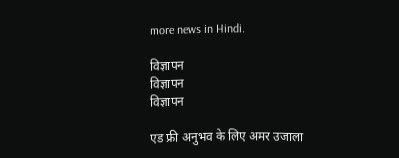more news in Hindi.

विज्ञापन
विज्ञापन
विज्ञापन

एड फ्री अनुभव के लिए अमर उजाला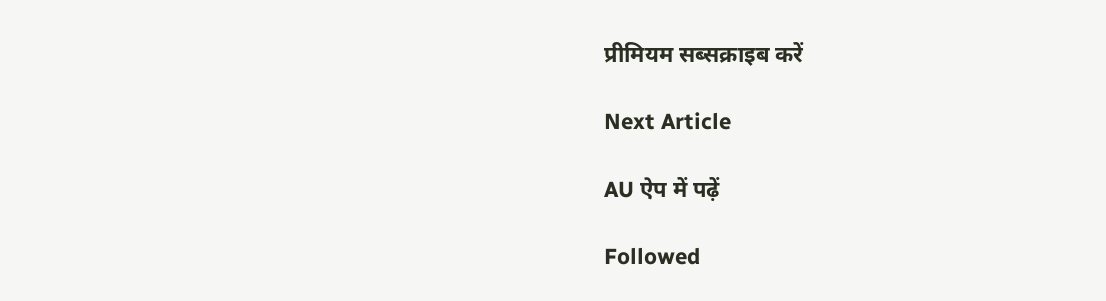प्रीमियम सब्सक्राइब करें

Next Article

AU ऐप में पढ़ें

Followed